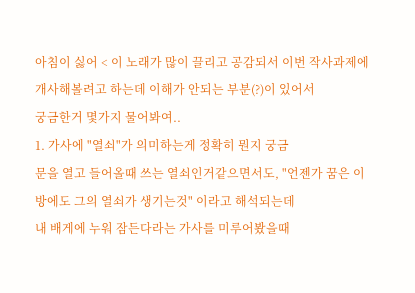아침이 싫어 < 이 노래가 많이 끌리고 공감되서 이번 작사과제에 개사해볼려고 하는데 이해가 안되는 부분(?)이 있어서
궁금한거 몇가지 물어봐여..
1. 가사에 "열쇠"가 의미하는게 정확히 뭔지 궁금
문을 열고 들어올때 쓰는 열쇠인거같으면서도, "언젠가 꿈은 이 방에도 그의 열쇠가 생기는것" 이라고 해석되는데
내 배게에 누워 잠든다라는 가사를 미루어봤을때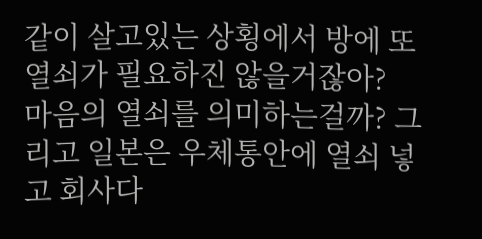같이 살고있는 상횡에서 방에 또 열쇠가 필요하진 않을거잖아?
마음의 열쇠를 의미하는걸까? 그리고 일본은 우체통안에 열쇠 넣고 회사다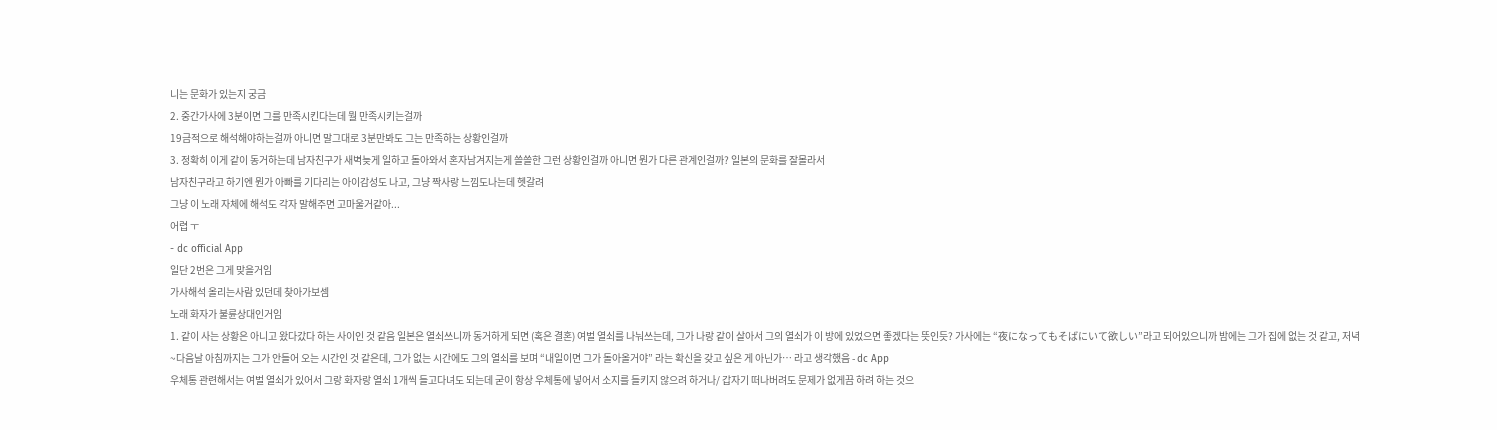니는 문화가 있는지 궁금
2. 중간가사에 3분이면 그를 만족시킨다는데 뭘 만족시키는걸까
19금적으로 해석해야하는걸까 아니면 말그대로 3분만봐도 그는 만족하는 상황인걸까
3. 정확히 이게 같이 동거하는데 남자친구가 새벽늦게 일하고 돌아와서 혼자남겨지는게 쓸쓸한 그런 상황인걸까 아니면 뭔가 다른 관계인걸까? 일본의 문화를 잘몰라서
남자친구라고 하기엔 뭔가 아빠를 기다리는 아이감성도 나고, 그냥 짝사랑 느낌도나는데 헷갈려
그냥 이 노래 자체에 해석도 각자 말해주면 고마울거같아...
어렵 ㅜ
- dc official App
일단 2번은 그게 맞을거임
가사해석 올리는사람 있던데 찾아가보셈
노래 화자가 불륜상대인거임
1. 같이 사는 상황은 아니고 왔다갔다 하는 사이인 것 같음 일본은 열쇠쓰니까 동거하게 되면 (혹은 결혼) 여벌 열쇠를 나눠쓰는데, 그가 나랑 같이 살아서 그의 열쇠가 이 방에 있었으면 좋겠다는 뜻인듯? 가사에는 “夜になってもそばにいて欲しい”라고 되어있으니까 밤에는 그가 집에 없는 것 같고, 저녁~다음날 아침까지는 그가 안들어 오는 시간인 것 같은데, 그가 없는 시간에도 그의 열쇠를 보며 “내일이면 그가 돌아올거야” 라는 확신을 갖고 싶은 게 아닌가… 라고 생각했음 - dc App
우체통 관련해서는 여벌 열쇠가 있어서 그랑 화자랑 열쇠 1개씩 들고다녀도 되는데 굳이 항상 우체통에 넣어서 소지를 들키지 않으려 하거나/ 갑자기 떠나버려도 문제가 없게끔 하려 하는 것으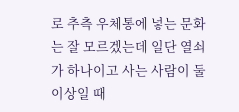로 추측 우체통에 넣는 문화는 잘 모르겠는데 일단 열쇠가 하나이고 사는 사람이 둘이상일 때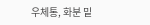우체통, 화분 밑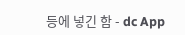등에 넣긴 함 - dc App